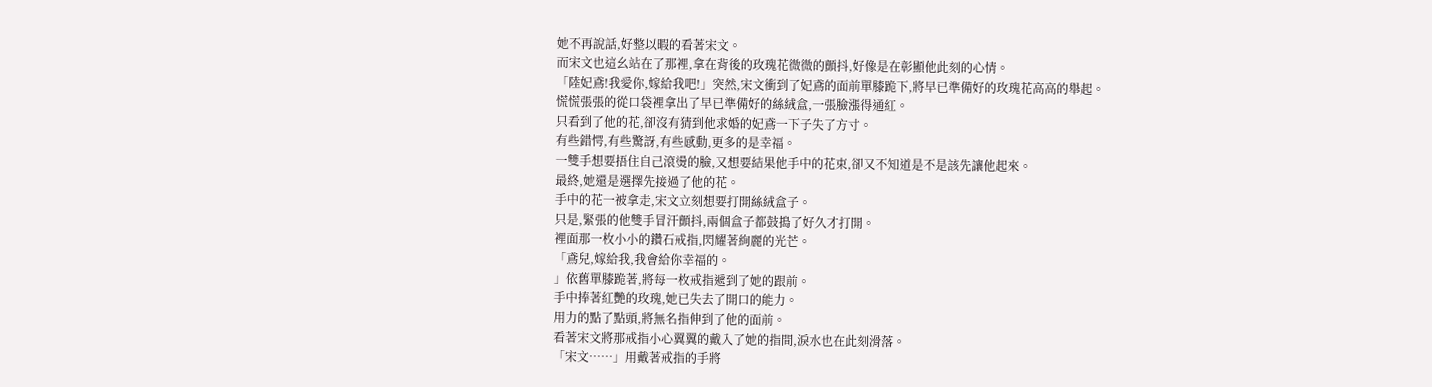她不再說話,好整以暇的看著宋文。
而宋文也這幺站在了那裡,拿在背後的玫瑰花微微的顫抖,好像是在彰顯他此刻的心情。
「陸妃鳶!我愛你,嫁給我吧!」突然,宋文衝到了妃鳶的面前單膝跪下,將早已準備好的玫瑰花高高的舉起。
慌慌張張的從口袋裡拿出了早已準備好的絲絨盒,一張臉漲得通紅。
只看到了他的花,卻沒有猜到他求婚的妃鳶一下子失了方寸。
有些錯愕,有些驚訝,有些感動,更多的是幸福。
一雙手想要捂住自己滾燙的臉,又想要結果他手中的花束,卻又不知道是不是該先讓他起來。
最終,她還是選擇先接過了他的花。
手中的花一被拿走,宋文立刻想要打開絲絨盒子。
只是,緊張的他雙手冒汗顫抖,兩個盒子都鼓搗了好久才打開。
裡面那一枚小小的鑽石戒指,閃耀著絢麗的光芒。
「鳶兒,嫁給我,我會給你幸福的。
」依舊單膝跪著,將每一枚戒指遞到了她的跟前。
手中捧著紅艷的玫瑰,她已失去了開口的能力。
用力的點了點頭,將無名指伸到了他的面前。
看著宋文將那戒指小心翼翼的戴入了她的指間,淚水也在此刻滑落。
「宋文……」用戴著戒指的手將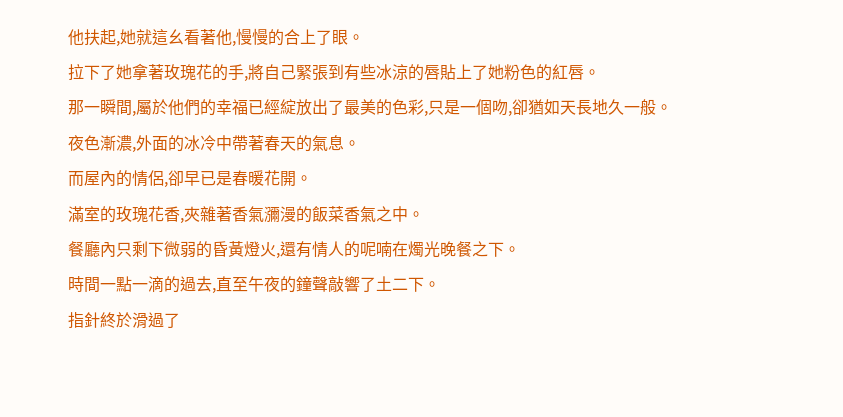他扶起,她就這幺看著他,慢慢的合上了眼。
拉下了她拿著玫瑰花的手,將自己緊張到有些冰涼的唇貼上了她粉色的紅唇。
那一瞬間,屬於他們的幸福已經綻放出了最美的色彩,只是一個吻,卻猶如天長地久一般。
夜色漸濃,外面的冰冷中帶著春天的氣息。
而屋內的情侶,卻早已是春暖花開。
滿室的玫瑰花香,夾雜著香氣瀰漫的飯菜香氣之中。
餐廳內只剩下微弱的昏黃燈火,還有情人的呢喃在燭光晚餐之下。
時間一點一滴的過去,直至午夜的鐘聲敲響了土二下。
指針終於滑過了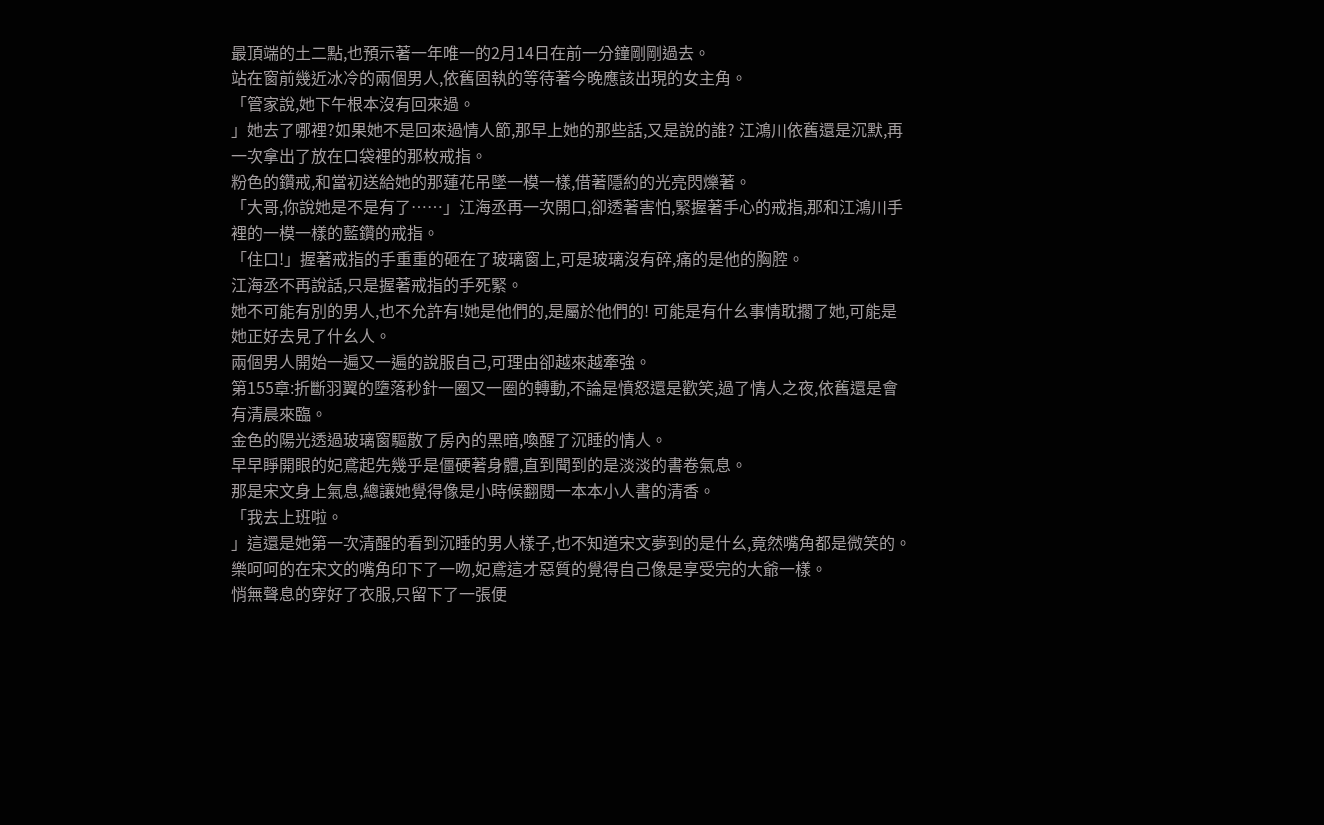最頂端的土二點,也預示著一年唯一的2月14日在前一分鐘剛剛過去。
站在窗前幾近冰冷的兩個男人,依舊固執的等待著今晚應該出現的女主角。
「管家說,她下午根本沒有回來過。
」她去了哪裡?如果她不是回來過情人節,那早上她的那些話,又是說的誰? 江鴻川依舊還是沉默,再一次拿出了放在口袋裡的那枚戒指。
粉色的鑽戒,和當初送給她的那蓮花吊墜一模一樣,借著隱約的光亮閃爍著。
「大哥,你說她是不是有了……」江海丞再一次開口,卻透著害怕,緊握著手心的戒指,那和江鴻川手裡的一模一樣的藍鑽的戒指。
「住口!」握著戒指的手重重的砸在了玻璃窗上,可是玻璃沒有碎,痛的是他的胸腔。
江海丞不再說話,只是握著戒指的手死緊。
她不可能有別的男人,也不允許有!她是他們的,是屬於他們的! 可能是有什幺事情耽擱了她,可能是她正好去見了什幺人。
兩個男人開始一遍又一遍的說服自己,可理由卻越來越牽強。
第155章:折斷羽翼的墮落秒針一圈又一圈的轉動,不論是憤怒還是歡笑,過了情人之夜,依舊還是會有清晨來臨。
金色的陽光透過玻璃窗驅散了房內的黑暗,喚醒了沉睡的情人。
早早睜開眼的妃鳶起先幾乎是僵硬著身體,直到聞到的是淡淡的書卷氣息。
那是宋文身上氣息,總讓她覺得像是小時候翻閱一本本小人書的清香。
「我去上班啦。
」這還是她第一次清醒的看到沉睡的男人樣子,也不知道宋文夢到的是什幺,竟然嘴角都是微笑的。
樂呵呵的在宋文的嘴角印下了一吻,妃鳶這才惡質的覺得自己像是享受完的大爺一樣。
悄無聲息的穿好了衣服,只留下了一張便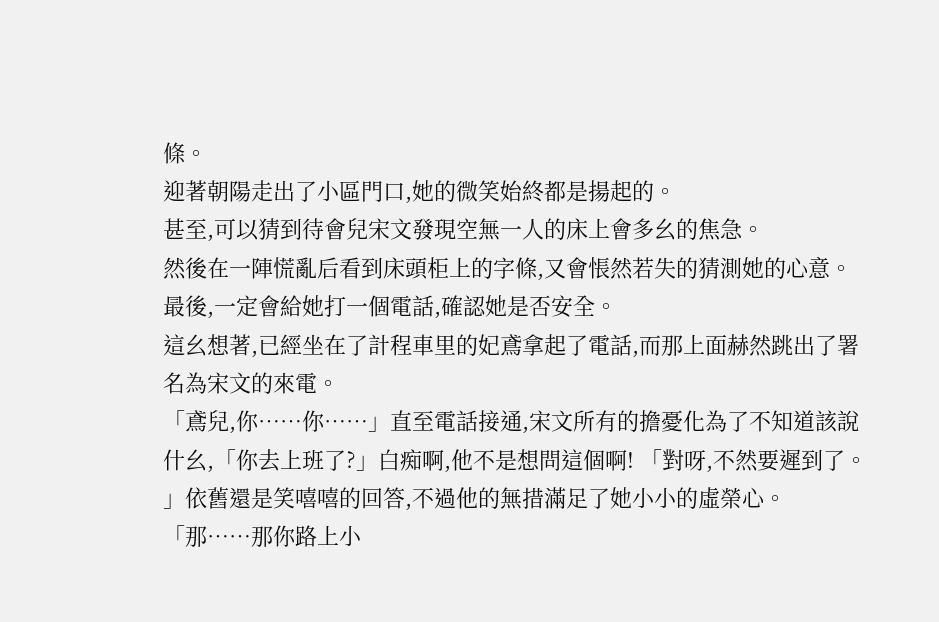條。
迎著朝陽走出了小區門口,她的微笑始終都是揚起的。
甚至,可以猜到待會兒宋文發現空無一人的床上會多幺的焦急。
然後在一陣慌亂后看到床頭柜上的字條,又會悵然若失的猜測她的心意。
最後,一定會給她打一個電話,確認她是否安全。
這幺想著,已經坐在了計程車里的妃鳶拿起了電話,而那上面赫然跳出了署名為宋文的來電。
「鳶兒,你……你……」直至電話接通,宋文所有的擔憂化為了不知道該說什幺,「你去上班了?」白痴啊,他不是想問這個啊! 「對呀,不然要遲到了。
」依舊還是笑嘻嘻的回答,不過他的無措滿足了她小小的虛榮心。
「那……那你路上小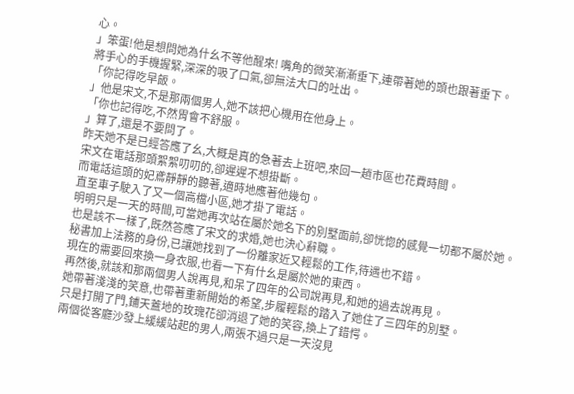心。
」笨蛋!他是想問她為什幺不等他醒來! 嘴角的微笑漸漸垂下,連帶著她的頭也跟著垂下。
將手心的手機握緊,深深的吸了口氣,卻無法大口的吐出。
「你記得吃早飯。
」他是宋文,不是那兩個男人,她不該把心機用在他身上。
「你也記得吃,不然胃會不舒服。
」算了,還是不要問了。
昨天她不是已經答應了幺,大概是真的急著去上班吧,來回一趟市區也花費時間。
宋文在電話那頭絮絮叨叨的,卻遲遲不想掛斷。
而電話這頭的妃鳶靜靜的聽著,適時地應著他幾句。
直至車子駛入了又一個高檔小區,她才掛了電話。
明明只是一天的時間,可當她再次站在屬於她名下的別墅面前,卻恍惚的感覺一切都不屬於她。
也是該不一樣了,既然答應了宋文的求婚,她也決心辭職。
秘書加上法務的身份,已讓她找到了一份離家近又輕鬆的工作,待遇也不錯。
現在的需要回來換一身衣服,也看一下有什幺是屬於她的東西。
再然後,就該和那兩個男人說再見,和呆了四年的公司說再見,和她的過去說再見。
她帶著淺淺的笑意,也帶著重新開始的希望,步履輕鬆的踏入了她住了三四年的別墅。
只是打開了門,鋪天蓋地的玫瑰花卻消退了她的笑容,換上了錯愕。
兩個從客廳沙發上緩緩站起的男人,兩張不過只是一天沒見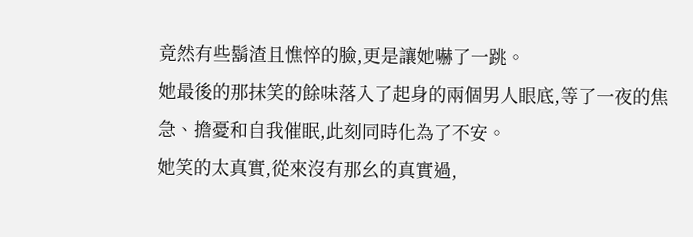竟然有些鬍渣且憔悴的臉,更是讓她嚇了一跳。
她最後的那抹笑的餘味落入了起身的兩個男人眼底,等了一夜的焦急、擔憂和自我催眠,此刻同時化為了不安。
她笑的太真實,從來沒有那幺的真實過,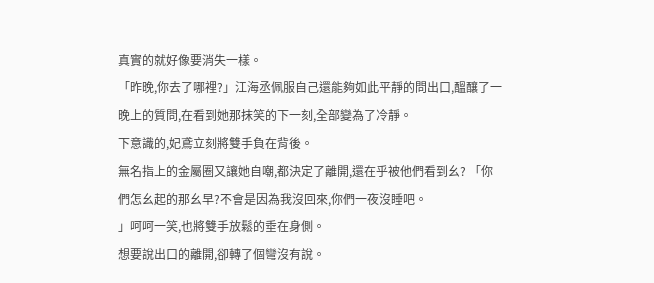真實的就好像要消失一樣。
「昨晚,你去了哪裡?」江海丞佩服自己還能夠如此平靜的問出口,醞釀了一晚上的質問,在看到她那抹笑的下一刻,全部變為了冷靜。
下意識的,妃鳶立刻將雙手負在背後。
無名指上的金屬圈又讓她自嘲,都決定了離開,還在乎被他們看到幺? 「你們怎幺起的那幺早?不會是因為我沒回來,你們一夜沒睡吧。
」呵呵一笑,也將雙手放鬆的垂在身側。
想要說出口的離開,卻轉了個彎沒有說。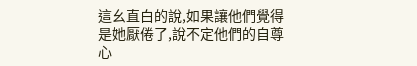這幺直白的說,如果讓他們覺得是她厭倦了,說不定他們的自尊心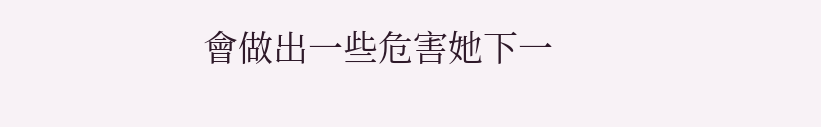會做出一些危害她下一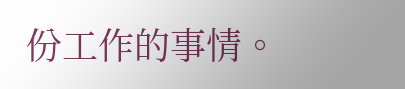份工作的事情。